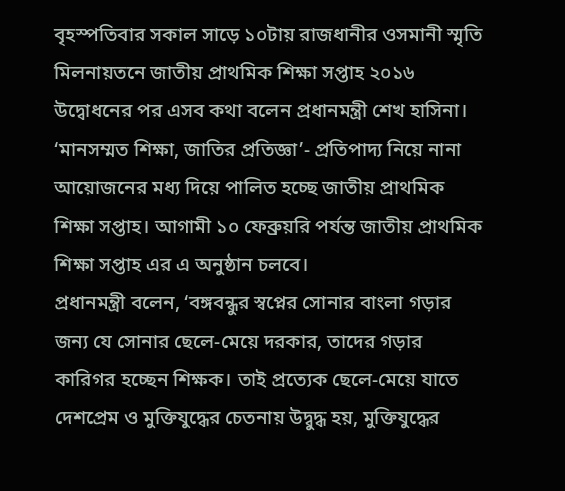বৃহস্পতিবার সকাল সাড়ে ১০টায় রাজধানীর ওসমানী স্মৃতি মিলনায়তনে জাতীয় প্রাথমিক শিক্ষা সপ্তাহ ২০১৬ উদ্বোধনের পর এসব কথা বলেন প্রধানমন্ত্রী শেখ হাসিনা।
‘মানসম্মত শিক্ষা, জাতির প্রতিজ্ঞা’- প্রতিপাদ্য নিয়ে নানা আয়োজনের মধ্য দিয়ে পালিত হচ্ছে জাতীয় প্রাথমিক শিক্ষা সপ্তাহ। আগামী ১০ ফেব্রুয়রি পর্যন্ত জাতীয় প্রাথমিক শিক্ষা সপ্তাহ এর এ অনুষ্ঠান চলবে।
প্রধানমন্ত্রী বলেন, ‘বঙ্গবন্ধুর স্বপ্নের সোনার বাংলা গড়ার জন্য যে সোনার ছেলে-মেয়ে দরকার, তাদের গড়ার কারিগর হচ্ছেন শিক্ষক। তাই প্রত্যেক ছেলে-মেয়ে যাতে দেশপ্রেম ও মুক্তিযুদ্ধের চেতনায় উদ্বুদ্ধ হয়, মুক্তিযুদ্ধের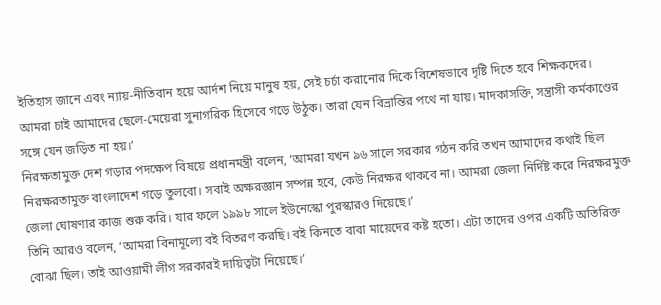ইতিহাস জানে এবং ন্যায়-নীতিবান হয়ে আর্দশ নিয়ে মানুষ হয়, সেই চর্চা করানোর দিকে বিশেষভাবে দৃষ্টি দিতে হবে শিক্ষকদের। আমরা চাই আমাদের ছেলে-মেয়েরা সুনাগরিক হিসেবে গড়ে উঠুক। তারা যেন বিভ্রান্তির পথে না যায়। মাদকাসক্তি, সন্ত্রাসী কর্মকাণ্ডের সঙ্গে যেন জড়িত না হয়।’
নিরক্ষতামুক্ত দেশ গড়ার পদক্ষেপ বিষয়ে প্রধানমন্ত্রী বলেন, ‘আমরা যখন ৯৬ সালে সরকার গঠন করি তখন আমাদের কথাই ছিল নিরক্ষরতামুক্ত বাংলাদেশ গড়ে তুলবো। সবাই অক্ষরজ্ঞান সম্পন্ন হবে, কেউ নিরক্ষর থাকবে না। আমরা জেলা নির্দিষ্ট করে নিরক্ষরমুক্ত জেলা ঘোষণার কাজ শুরু করি। যার ফলে ১৯৯৮ সালে ইউনেস্কো পুরস্কারও দিয়েছে।’
তিনি আরও বলেন, ‘আমরা বিনামূল্যে বই বিতরণ করছি। বই কিনতে বাবা মায়েদের কষ্ট হতো। এটা তাদের ওপর একটি অতিরিক্ত বোঝা ছিল। তাই আওয়ামী লীগ সরকারই দায়িত্বটা নিয়েছে।’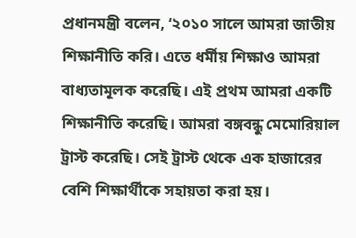প্রধানমন্ত্রী বলেন, ‘২০১০ সালে আমরা জাতীয় শিক্ষানীতি করি। এতে ধর্মীয় শিক্ষাও আমরা বাধ্যতামূলক করেছি। এই প্রথম আমরা একটি শিক্ষানীতি করেছি। আমরা বঙ্গবন্ধু মেমোরিয়াল ট্রাস্ট করেছি। সেই ট্রাস্ট থেকে এক হাজারের বেশি শিক্ষার্থীকে সহায়তা করা হয়।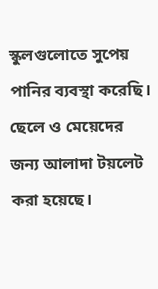স্কুলগুলোতে সুপেয় পানির ব্যবস্থা করেছি। ছেলে ও মেয়েদের জন্য আলাদা টয়লেট করা হয়েছে।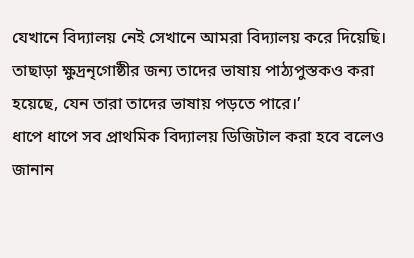যেখানে বিদ্যালয় নেই সেখানে আমরা বিদ্যালয় করে দিয়েছি। তাছাড়া ক্ষুদ্রনৃগোষ্ঠীর জন্য তাদের ভাষায় পাঠ্যপুস্তকও করা হয়েছে, যেন তারা তাদের ভাষায় পড়তে পারে।’
ধাপে ধাপে সব প্রাথমিক বিদ্যালয় ডিজিটাল করা হবে বলেও জানান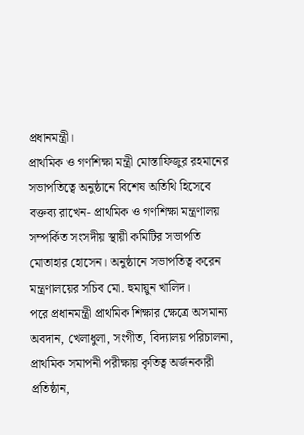প্রধানমন্ত্রী।
প্রাথমিক ও গণশিক্ষা মন্ত্রী মোস্তাফিজুর রহমানের সভাপতিত্বে অনুষ্ঠানে বিশেষ অতিথি হিসেবে বক্তব্য রাখেন- প্রাথমিক ও গণশিক্ষা মন্ত্রণালয় সম্পর্কিত সংসদীয় স্থায়ী কমিটির সভাপতি মোতাহার হোসেন। অনুষ্ঠানে সভাপতিত্ব করেন মন্ত্রণালয়ের সচিব মো. হুমায়ুন খালিদ।
পরে প্রধানমন্ত্রী প্রাথমিক শিক্ষার ক্ষেত্রে অসমান্য অবদান, খেলাধুলা, সংগীত, বিদ্যালয় পরিচালনা, প্রাথমিক সমাপনী পরীক্ষায় কৃতিত্ব অর্জনকারী প্রতিষ্ঠান,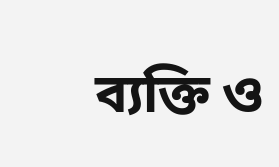ব্যক্তি ও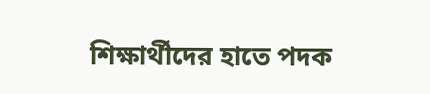শিক্ষার্থীদের হাতে পদক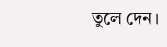তুলে দেন।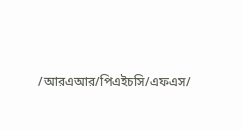/আরএআর/পিএইচসি/এফএস/